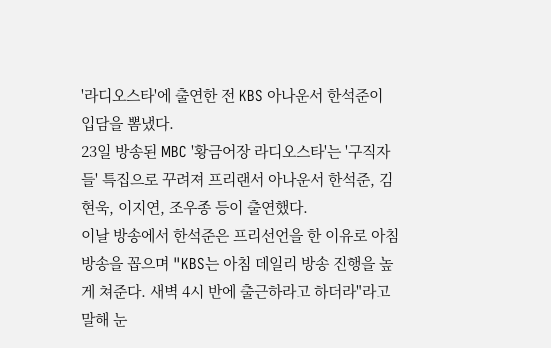'라디오스타'에 출연한 전 KBS 아나운서 한석준이 입담을 뽐냈다.
23일 방송된 MBC '황금어장 라디오스타'는 '구직자들' 특집으로 꾸려져 프리랜서 아나운서 한석준, 김현욱, 이지연, 조우종 등이 출연했다.
이날 방송에서 한석준은 프리선언을 한 이유로 아침 방송을 꼽으며 "KBS는 아침 데일리 방송 진행을 높게 쳐준다. 새벽 4시 반에 출근하라고 하더라"라고 말해 눈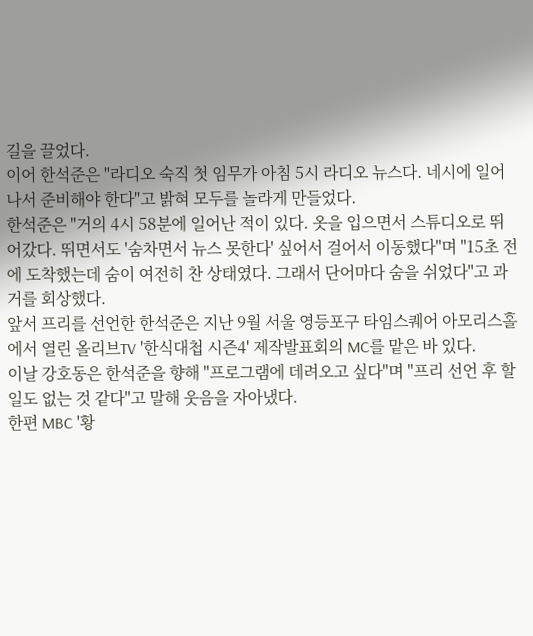길을 끌었다.
이어 한석준은 "라디오 숙직 첫 임무가 아침 5시 라디오 뉴스다. 네시에 일어나서 준비해야 한다"고 밝혀 모두를 놀라게 만들었다.
한석준은 "거의 4시 58분에 일어난 적이 있다. 옷을 입으면서 스튜디오로 뛰어갔다. 뛰면서도 '숨차면서 뉴스 못한다' 싶어서 걸어서 이동했다"며 "15초 전에 도착했는데 숨이 여전히 찬 상태였다. 그래서 단어마다 숨을 쉬었다"고 과거를 회상했다.
앞서 프리를 선언한 한석준은 지난 9월 서울 영등포구 타임스퀘어 아모리스홀에서 열린 올리브TV '한식대첩 시즌4' 제작발표회의 MC를 맡은 바 있다.
이날 강호동은 한석준을 향해 "프로그램에 데려오고 싶다"며 "프리 선언 후 할 일도 없는 것 같다"고 말해 웃음을 자아냈다.
한편 MBC '황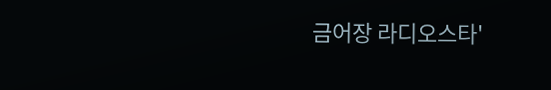금어장 라디오스타'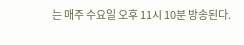는 매주 수요일 오후 11시 10분 방송된다.